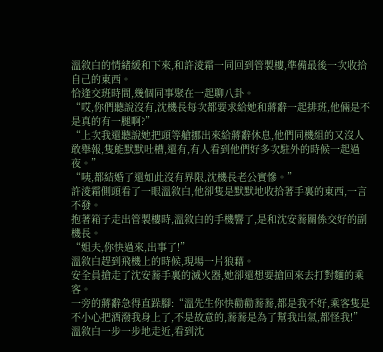溫敘白的情緒緩和下來,和許淩霜一同回到管製樓,準備最後一次收拾自己的東西。
恰逢交班時間,幾個同事聚在一起聊八卦。
“哎,你們聽說沒有,沈機長每次都要求給她和蔣辭一起排班,他倆是不是真的有一腿啊?”
“上次我還聽說她把頭等艙挪出來給蔣辭休息,他們同機組的又沒人敢舉報,隻能默默吐槽,還有,有人看到他們好多次駐外的時候一起過夜。”
“咦,都結婚了還如此沒有界限,沈機長老公實慘。”
許淩霜側頭看了一眼溫敘白,他卻隻是默默地收拾著手裏的東西,一言不發。
抱著箱子走出管製樓時,溫敘白的手機響了,是和沈安蕎關係交好的副機長。
“姐夫,你快過來,出事了!”
溫敘白趕到飛機上的時候,現場一片狼藉。
安全員搶走了沈安蕎手裏的滅火器,她卻還想要搶回來去打對麵的乘客。
一旁的蔣辭急得直跺腳:“溫先生你快勸勸蕎蕎,都是我不好,乘客隻是不小心把酒潑我身上了,不是故意的,蕎蕎是為了幫我出氣,都怪我!”
溫敘白一步一步地走近,看到沈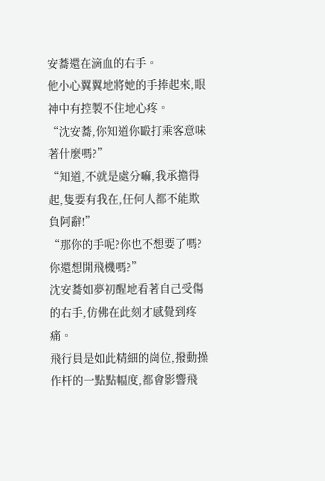安蕎還在滴血的右手。
他小心翼翼地將她的手捧起來,眼神中有控製不住地心疼。
“沈安蕎,你知道你毆打乘客意味著什麼嗎?”
“知道,不就是處分嘛,我承擔得起,隻要有我在,任何人都不能欺負阿辭!”
“那你的手呢?你也不想要了嗎?你還想開飛機嗎?”
沈安蕎如夢初醒地看著自己受傷的右手,仿佛在此刻才感覺到疼痛。
飛行員是如此精細的崗位,撥動操作杆的一點點幅度,都會影響飛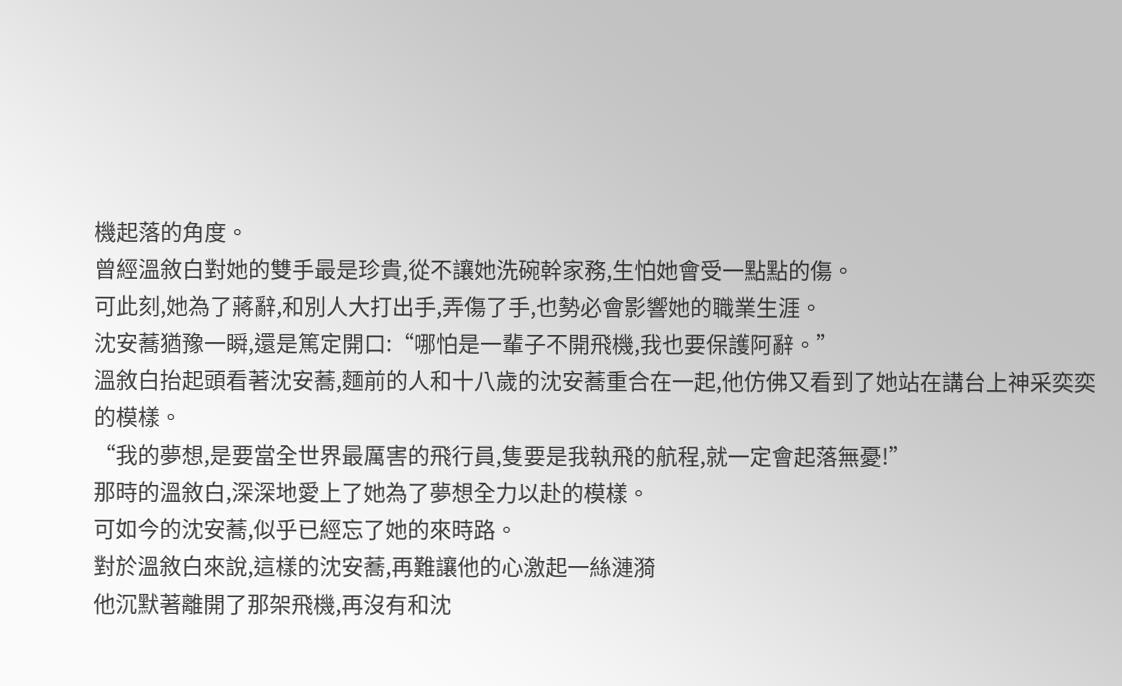機起落的角度。
曾經溫敘白對她的雙手最是珍貴,從不讓她洗碗幹家務,生怕她會受一點點的傷。
可此刻,她為了蔣辭,和別人大打出手,弄傷了手,也勢必會影響她的職業生涯。
沈安蕎猶豫一瞬,還是篤定開口:“哪怕是一輩子不開飛機,我也要保護阿辭。”
溫敘白抬起頭看著沈安蕎,麵前的人和十八歲的沈安蕎重合在一起,他仿佛又看到了她站在講台上神采奕奕的模樣。
“我的夢想,是要當全世界最厲害的飛行員,隻要是我執飛的航程,就一定會起落無憂!”
那時的溫敘白,深深地愛上了她為了夢想全力以赴的模樣。
可如今的沈安蕎,似乎已經忘了她的來時路。
對於溫敘白來說,這樣的沈安蕎,再難讓他的心激起一絲漣漪
他沉默著離開了那架飛機,再沒有和沈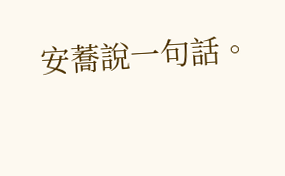安蕎說一句話。